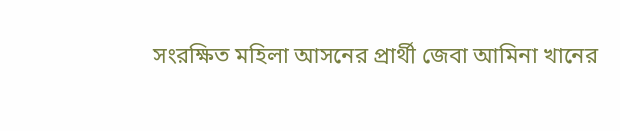সংরক্ষিত মহিলা আসনের প্রার্থী জেবা আমিনা খানের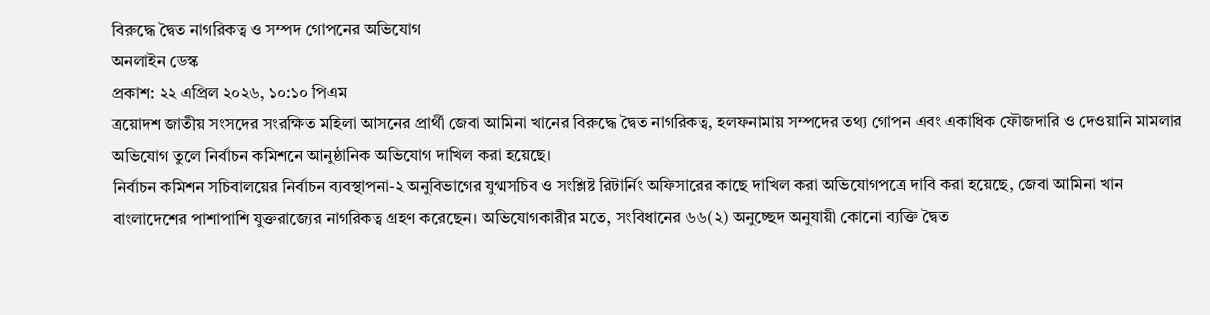বিরুদ্ধে দ্বৈত নাগরিকত্ব ও সম্পদ গোপনের অভিযোগ
অনলাইন ডেস্ক
প্রকাশ: ২২ এপ্রিল ২০২৬, ১০:১০ পিএম
ত্রয়োদশ জাতীয় সংসদের সংরক্ষিত মহিলা আসনের প্রার্থী জেবা আমিনা খানের বিরুদ্ধে দ্বৈত নাগরিকত্ব, হলফনামায় সম্পদের তথ্য গোপন এবং একাধিক ফৌজদারি ও দেওয়ানি মামলার অভিযোগ তুলে নির্বাচন কমিশনে আনুষ্ঠানিক অভিযোগ দাখিল করা হয়েছে।
নির্বাচন কমিশন সচিবালয়ের নির্বাচন ব্যবস্থাপনা-২ অনুবিভাগের যুগ্মসচিব ও সংশ্লিষ্ট রিটার্নিং অফিসারের কাছে দাখিল করা অভিযোগপত্রে দাবি করা হয়েছে, জেবা আমিনা খান বাংলাদেশের পাশাপাশি যুক্তরাজ্যের নাগরিকত্ব গ্রহণ করেছেন। অভিযোগকারীর মতে, সংবিধানের ৬৬(২) অনুচ্ছেদ অনুযায়ী কোনো ব্যক্তি দ্বৈত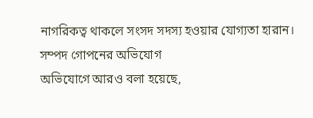নাগরিকত্ব থাকলে সংসদ সদস্য হওয়ার যোগ্যতা হারান।
সম্পদ গোপনের অভিযোগ
অভিযোগে আরও বলা হয়েছে,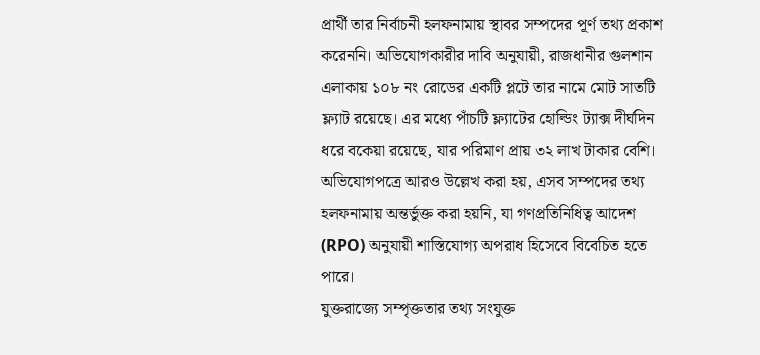প্রার্থী তার নির্বাচনী হলফনামায় স্থাবর সম্পদের পূর্ণ তথ্য প্রকাশ করেননি। অভিযোগকারীর দাবি অনুযায়ী, রাজধানীর গুলশান এলাকায় ১০৮ নং রোডের একটি প্লটে তার নামে মোট সাতটি ফ্ল্যাট রয়েছে। এর মধ্যে পাঁচটি ফ্ল্যাটের হোল্ডিং ট্যাক্স দীর্ঘদিন ধরে বকেয়া রয়েছে, যার পরিমাণ প্রায় ৩২ লাখ টাকার বেশি।
অভিযোগপত্রে আরও উল্লেখ করা হয়, এসব সম্পদের তথ্য হলফনামায় অন্তর্ভুক্ত করা হয়নি, যা গণপ্রতিনিধিত্ব আদেশ (RPO) অনুযায়ী শাস্তিযোগ্য অপরাধ হিসেবে বিবেচিত হতে পারে।
যুক্তরাজ্যে সম্পৃক্ততার তথ্য সংযুক্ত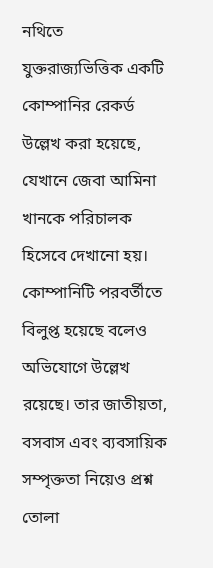নথিতে
যুক্তরাজ্যভিত্তিক একটি কোম্পানির রেকর্ড উল্লেখ করা হয়েছে, যেখানে জেবা আমিনা খানকে পরিচালক হিসেবে দেখানো হয়।
কোম্পানিটি পরবর্তীতে বিলুপ্ত হয়েছে বলেও অভিযোগে উল্লেখ রয়েছে। তার জাতীয়তা, বসবাস এবং ব্যবসায়িক সম্পৃক্ততা নিয়েও প্রশ্ন তোলা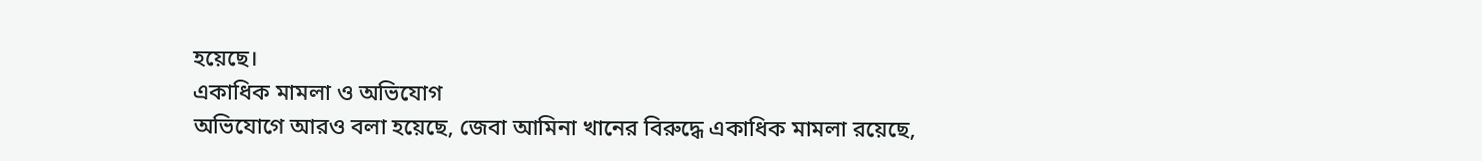হয়েছে।
একাধিক মামলা ও অভিযোগ
অভিযোগে আরও বলা হয়েছে, জেবা আমিনা খানের বিরুদ্ধে একাধিক মামলা রয়েছে,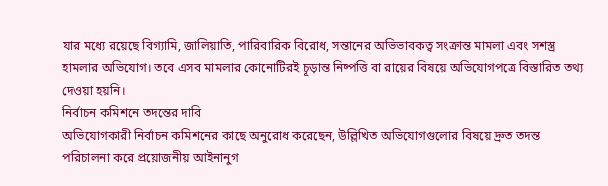যার মধ্যে রয়েছে বিগ্যামি, জালিয়াতি, পারিবারিক বিরোধ, সন্তানের অভিভাবকত্ব সংক্রান্ত মামলা এবং সশস্ত্র হামলার অভিযোগ। তবে এসব মামলার কোনোটিরই চূড়ান্ত নিষ্পত্তি বা রায়ের বিষয়ে অভিযোগপত্রে বিস্তারিত তথ্য দেওয়া হয়নি।
নির্বাচন কমিশনে তদন্তের দাবি
অভিযোগকারী নির্বাচন কমিশনের কাছে অনুরোধ করেছেন, উল্লিখিত অভিযোগগুলোর বিষয়ে দ্রুত তদন্ত পরিচালনা করে প্রয়োজনীয় আইনানুগ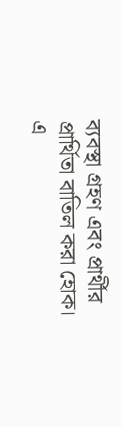ব্যবস্থা গ্রহণ এবং প্রার্থীর প্রার্থিতা বাতিল করা হোক।
এ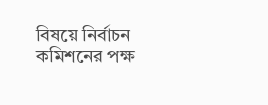বিষয়ে নির্বাচন কমিশনের পক্ষ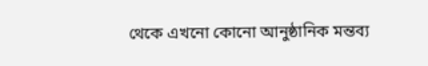থেকে এখনো কোনো আনুষ্ঠানিক মন্তব্য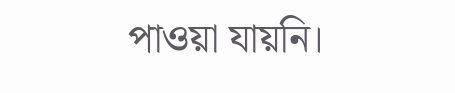পাওয়া যায়নি।